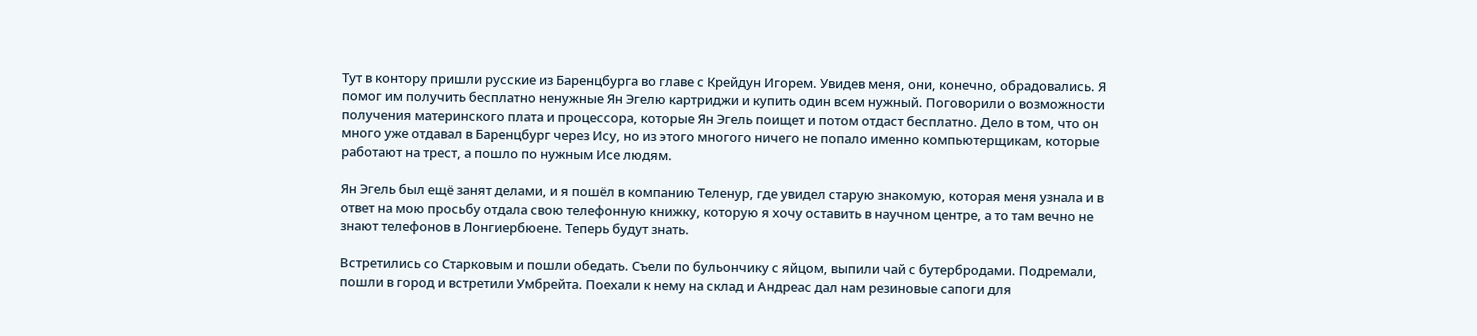Тут в контору пришли русские из Баренцбурга во главе с Крейдун Игорем. Увидев меня, они, конечно, обрадовались. Я помог им получить бесплатно ненужные Ян Эгелю картриджи и купить один всем нужный. Поговорили о возможности получения материнского плата и процессора, которые Ян Эгель поищет и потом отдаст бесплатно. Дело в том, что он много уже отдавал в Баренцбург через Ису, но из этого многого ничего не попало именно компьютерщикам, которые работают на трест, а пошло по нужным Исе людям.

Ян Эгель был ещё занят делами, и я пошёл в компанию Теленур, где увидел старую знакомую, которая меня узнала и в ответ на мою просьбу отдала свою телефонную книжку, которую я хочу оставить в научном центре, а то там вечно не знают телефонов в Лонгиербюене. Теперь будут знать.

Встретились со Старковым и пошли обедать. Съели по бульончику с яйцом, выпили чай с бутербродами. Подремали, пошли в город и встретили Умбрейта. Поехали к нему на склад и Андреас дал нам резиновые сапоги для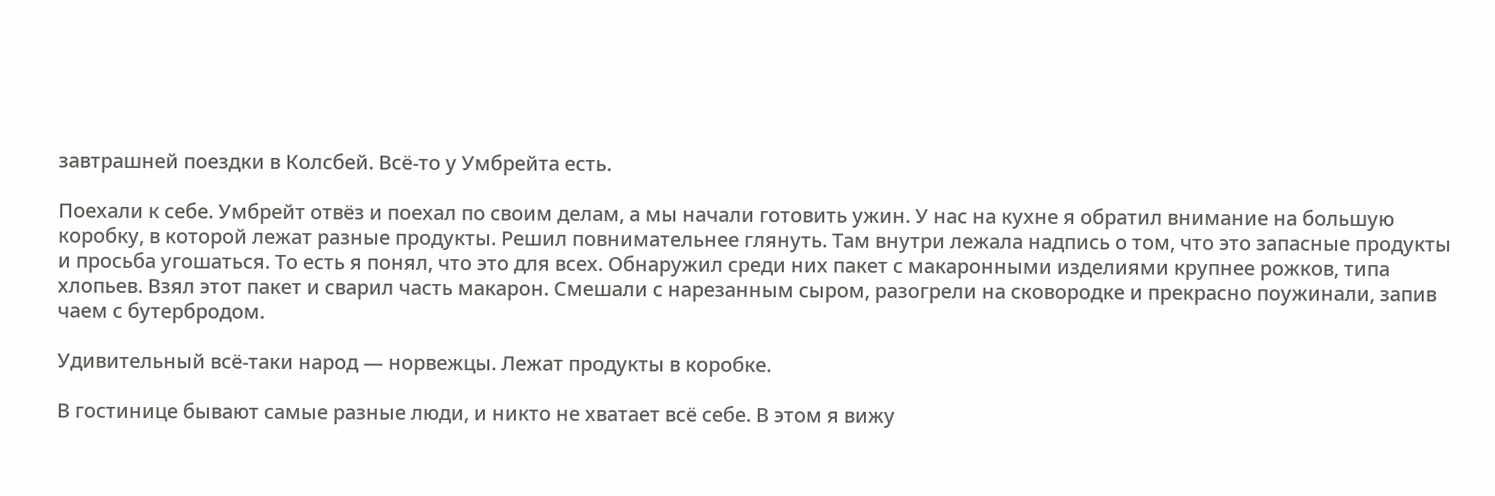завтрашней поездки в Колсбей. Всё-то у Умбрейта есть.

Поехали к себе. Умбрейт отвёз и поехал по своим делам, а мы начали готовить ужин. У нас на кухне я обратил внимание на большую коробку, в которой лежат разные продукты. Решил повнимательнее глянуть. Там внутри лежала надпись о том, что это запасные продукты и просьба угошаться. То есть я понял, что это для всех. Обнаружил среди них пакет с макаронными изделиями крупнее рожков, типа хлопьев. Взял этот пакет и сварил часть макарон. Смешали с нарезанным сыром, разогрели на сковородке и прекрасно поужинали, запив чаем с бутербродом.

Удивительный всё-таки народ — норвежцы. Лежат продукты в коробке.

В гостинице бывают самые разные люди, и никто не хватает всё себе. В этом я вижу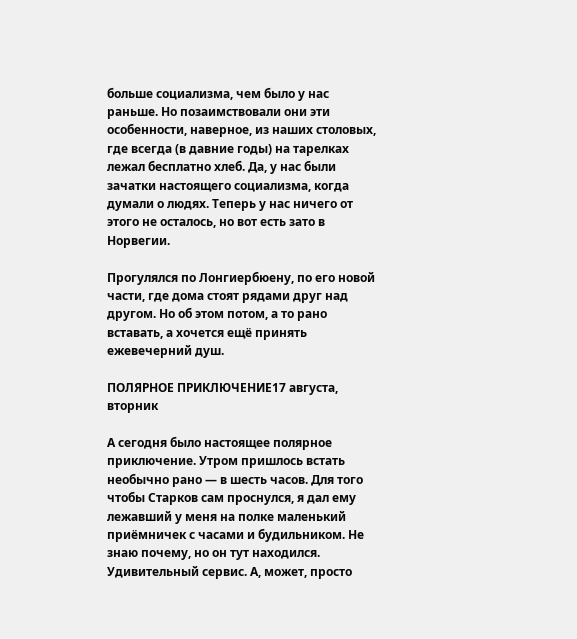больше социализма, чем было у нас раньше. Но позаимствовали они эти особенности, наверное, из наших столовых, где всегда (в давние годы) на тарелках лежал бесплатно хлеб. Да, у нас были зачатки настоящего социализма, когда думали о людях. Теперь у нас ничего от этого не осталось, но вот есть зато в Норвегии.

Прогулялся по Лонгиербюену, по его новой части, где дома стоят рядами друг над другом. Но об этом потом, а то рано вставать, а хочется ещё принять ежевечерний душ.

ПОЛЯРНОЕ ПРИКЛЮЧЕНИЕ17 августа, вторник

А сегодня было настоящее полярное приключение. Утром пришлось встать необычно рано — в шесть часов. Для того чтобы Старков сам проснулся, я дал ему лежавший у меня на полке маленький приёмничек с часами и будильником. Не знаю почему, но он тут находился. Удивительный сервис. А, может, просто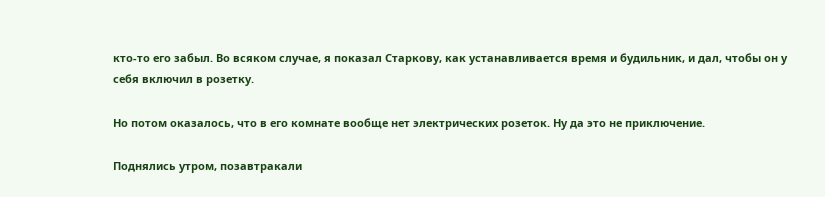кто-то его забыл. Во всяком случае, я показал Старкову, как устанавливается время и будильник, и дал, чтобы он у себя включил в розетку.

Но потом оказалось, что в его комнате вообще нет электрических розеток. Ну да это не приключение.

Поднялись утром, позавтракали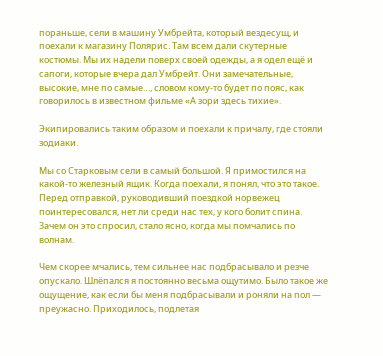пораньше, сели в машину Умбрейта, который вездесущ, и поехали к магазину Полярис. Там всем дали скутерные костюмы. Мы их надели поверх своей одежды, а я одел ещё и сапоги, которые вчера дал Умбрейт. Они замечательные, высокие, мне по самые…, словом кому-то будет по пояс, как говорилось в известном фильме «А зори здесь тихие».

Экипировались таким образом и поехали к причалу, где стояли зодиаки.

Мы со Старковым сели в самый большой. Я примостился на какой-то железный ящик. Когда поехали, я понял, что это такое. Перед отправкой, руководивший поездкой норвежец поинтересовался, нет ли среди нас тех, у кого болит спина. Зачем он это спросил, стало ясно, когда мы помчались по волнам.

Чем скорее мчались, тем сильнее нас подбрасывало и резче опускало. Шлёпался я постоянно весьма ощутимо. Было такое же ощущение, как если бы меня подбрасывали и роняли на пол — преужасно. Приходилось, подлетая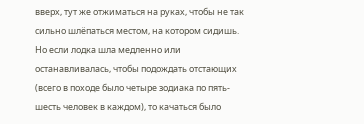вверх, тут же отжиматься на руках, чтобы не так сильно шлёпаться местом, на котором сидишь. Но если лодка шла медленно или останавливалась, чтобы подождать отстающих (всего в походе было четыре зодиака по пять-шесть человек в каждом), то качаться было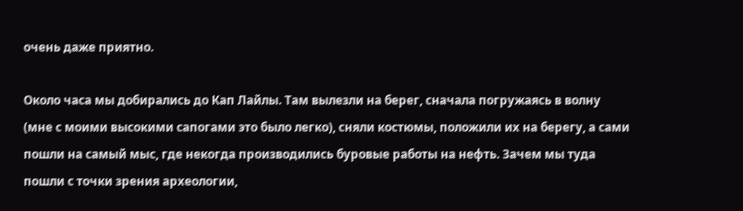очень даже приятно.

Около часа мы добирались до Кап Лайлы. Там вылезли на берег, сначала погружаясь в волну (мне с моими высокими сапогами это было легко), сняли костюмы, положили их на берегу, а сами пошли на самый мыс, где некогда производились буровые работы на нефть. Зачем мы туда пошли с точки зрения археологии,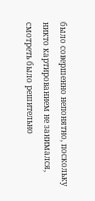было совершенно непонятно, поскольку никто картированием не занимался, смотреть было решительно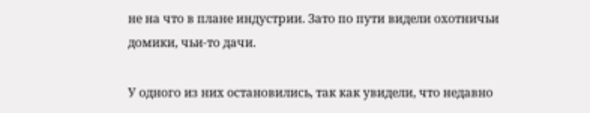не на что в плане индустрии. Зато по пути видели охотничьи домики, чьи-то дачи.

У одного из них остановились, так как увидели, что недавно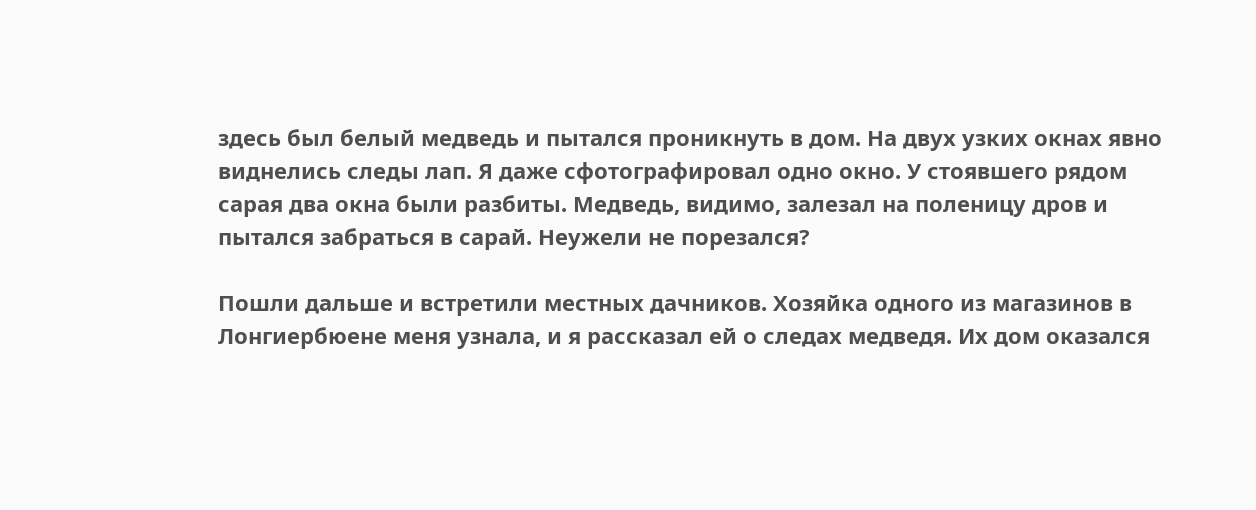здесь был белый медведь и пытался проникнуть в дом. На двух узких окнах явно виднелись следы лап. Я даже сфотографировал одно окно. У стоявшего рядом сарая два окна были разбиты. Медведь, видимо, залезал на поленицу дров и пытался забраться в сарай. Неужели не порезался?

Пошли дальше и встретили местных дачников. Хозяйка одного из магазинов в Лонгиербюене меня узнала, и я рассказал ей о следах медведя. Их дом оказался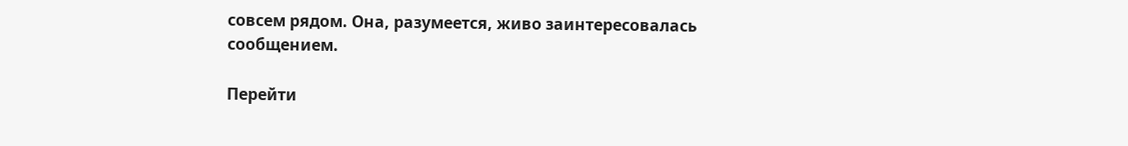совсем рядом. Она, разумеется, живо заинтересовалась сообщением.

Перейти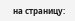на страницу: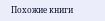Похожие книги